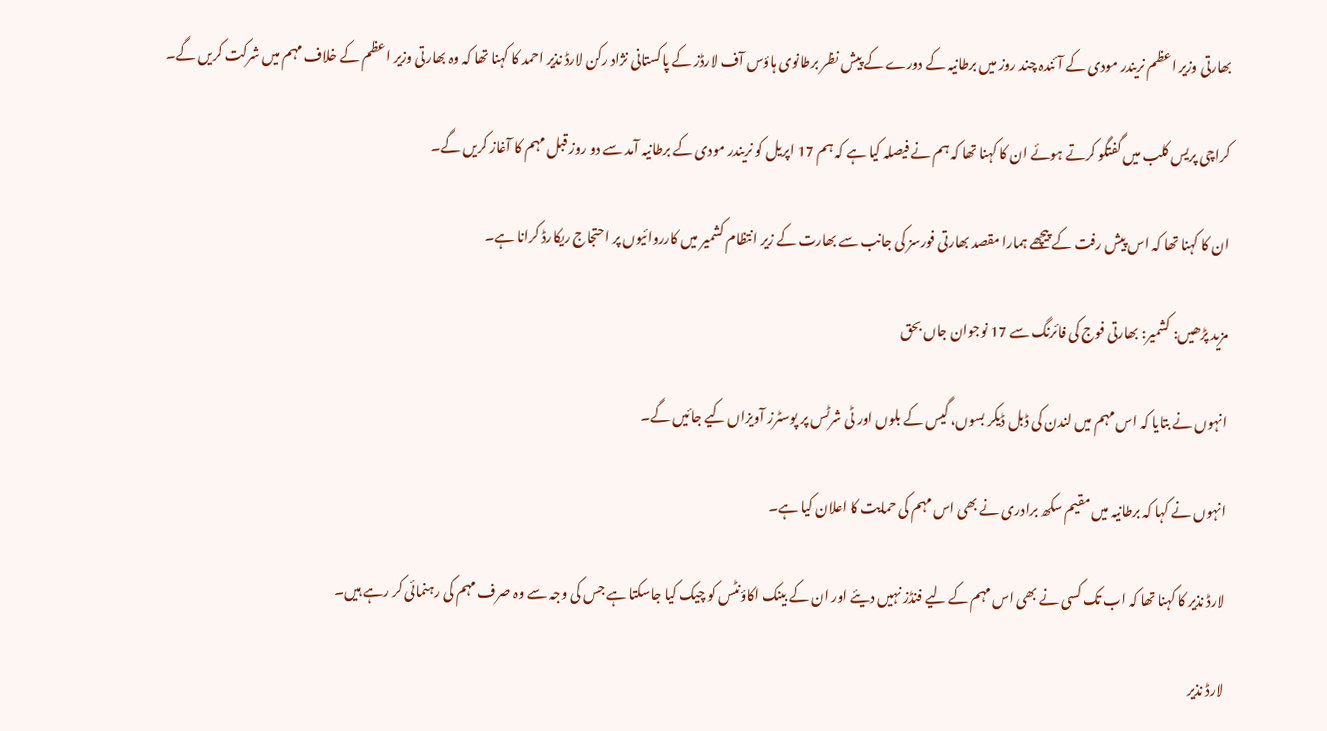بھارتی وزیر اعظم نریندر مودی کے آئندہ چند روز میں برطانیہ کے دورے کے پیش نظر برطانوی ہاؤس آف لارڈز کے پاکستانی نژاد رکن لارڈ نذیر احمد کا کہنا تھا کہ وہ بھارتی وزیر اعظم کے خلاف مہم میں شرکت کریں گے۔

کراچی پریس کلب میں گفتگو کرتے ہوئے ان کا کہنا تھا کہ ہم نے فیصلہ کیا ہے کہ ہم 17 اپریل کو نریندر مودی کے برطانیہ آمد سے دو روز قبل مہم کا آغاز کریں گے۔

ان کا کہنا تھا کہ اس پیش رفت کے پیچھے ہمارا مقصد بھارتی فورسز کی جانب سے بھارت کے زیر انتظام کشمیر میں کارروائیوں پر احتجاج ریکارڈ کرانا ہے۔

مزید پڑھیں: کشمیر: بھارتی فوج کی فائرنگ سے 17 نوجوان جاں بحق

انہوں نے بتایا کہ اس مہم میں لندن کی ڈبل ڈیکر بسوں، گیس کے بلوں اور ٹی شرٹس پر پوسٹرز آویزاں کیے جائیں گے۔

انہوں نے کہا کہ برطانیہ میں مقیم سکھ برادری نے بھی اس مہم کی حمایت کا اعلان کیا ہے۔

لارڈ نذیر کا کہنا تھا کہ اب تک کسی نے بھی اس مہم کے لیے فنڈز نہیں دیئے اور ان کے بینک اکاؤنٹس کو چیک کیا جاسکتا ہے جس کی وجہ سے وہ صرف مہم کی رہنمائی کر رہے ہیں۔

لارڈ نذیر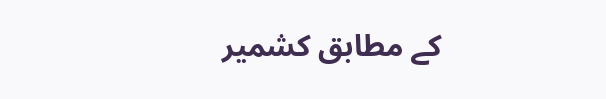کے مطابق کشمیر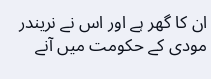ان کا گھر ہے اور اس نے نریندر مودی کے حکومت میں آنے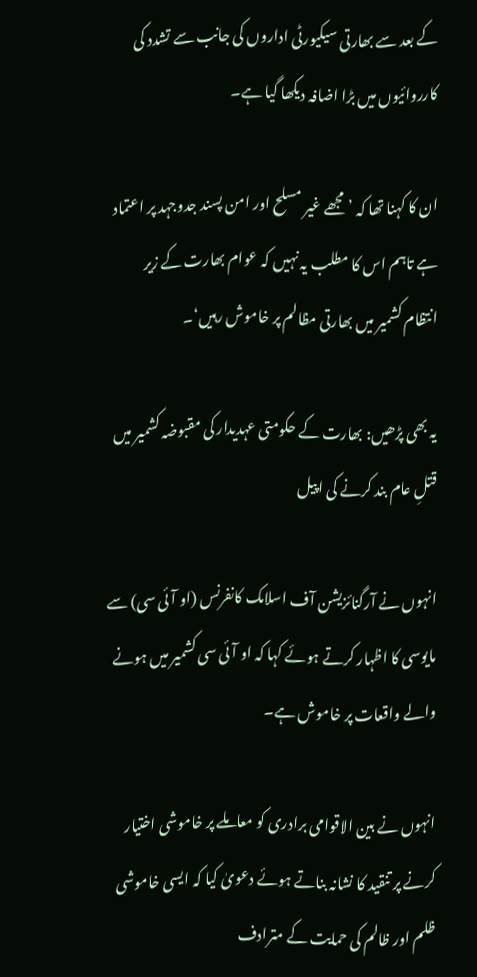کے بعد سے بھارتی سیکیورٹی اداروں کی جانب سے تشدد کی کارروائیوں میں بڑا اضافہ دیکھا گیا ہے۔

ان کا کہنا تھا کہ ’مجھے غیر مسلح اور امن پسند جدوجہد پر اعتماد ہے تاہم اس کا مطلب یہ نہیں کہ عوام بھارت کے زیر انتظام کشمیر میں بھارتی مظالم پر خاموش رہیں‘۔

یہ بھی پڑھیں: بھارت کے حکومتی عہدیدار کی مقبوضہ کشمیر میں قتلِ عام بند کرنے کی اپیل

انہوں نے آرگنائزیشن آف اسلامک کانفرنس (او آئی سی) سے مایوسی کا اظہار کرتے ہوئے کہا کہ او آئی سی کشمیر میں ہونے والے واقعات پر خاموش ہے۔

انہوں نے بین الاقوامی برادری کو معاملے پر خاموشی اختیار کرنے پر تنقید کا نشانہ بناتے ہوئے دعویٰ کیا کہ ایسی خاموشی ظلم اور ظالم کی حمایت کے مترادف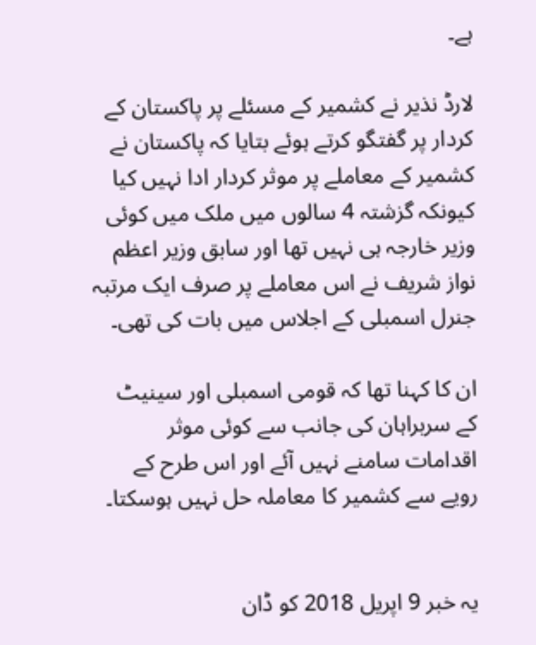ہے۔

لارڈ نذیر نے کشمیر کے مسئلے پر پاکستان کے کردار پر گفتگو کرتے ہوئے بتایا کہ پاکستان نے کشمیر کے معاملے پر موثر کردار ادا نہیں کیا کیونکہ گزشتہ 4 سالوں میں ملک میں کوئی وزیر خارجہ ہی نہیں تھا اور سابق وزیر اعظم نواز شریف نے اس معاملے پر صرف ایک مرتبہ جنرل اسمبلی کے اجلاس میں بات کی تھی۔

ان کا کہنا تھا کہ قومی اسمبلی اور سینیٹ کے سربراہان کی جانب سے کوئی موثر اقدامات سامنے نہیں آئے اور اس طرح کے رویے سے کشمیر کا معاملہ حل نہیں ہوسکتا۔


یہ خبر 9 اپریل 2018 کو ڈان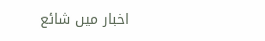اخبار میں شائع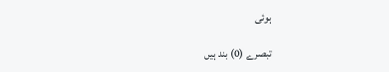ہوئی

تبصرے (0) بند ہیں